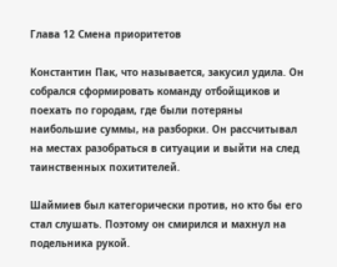Глава 12 Смена приоритетов

Константин Пак, что называется, закусил удила. Он собрался сформировать команду отбойщиков и поехать по городам, где были потеряны наибольшие суммы, на разборки. Он рассчитывал на местах разобраться в ситуации и выйти на след таинственных похитителей.

Шаймиев был категорически против, но кто бы его стал слушать. Поэтому он смирился и махнул на подельника рукой.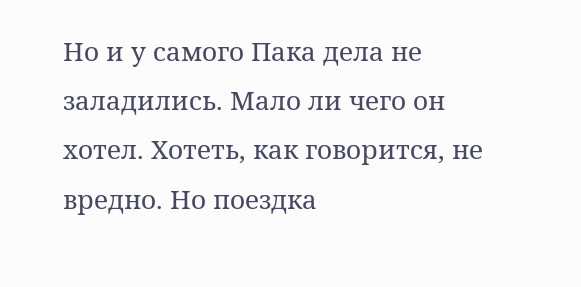Но и у самого Пака дела не заладились. Мало ли чего он хотел. Хотеть, как говорится, не вредно. Но поездка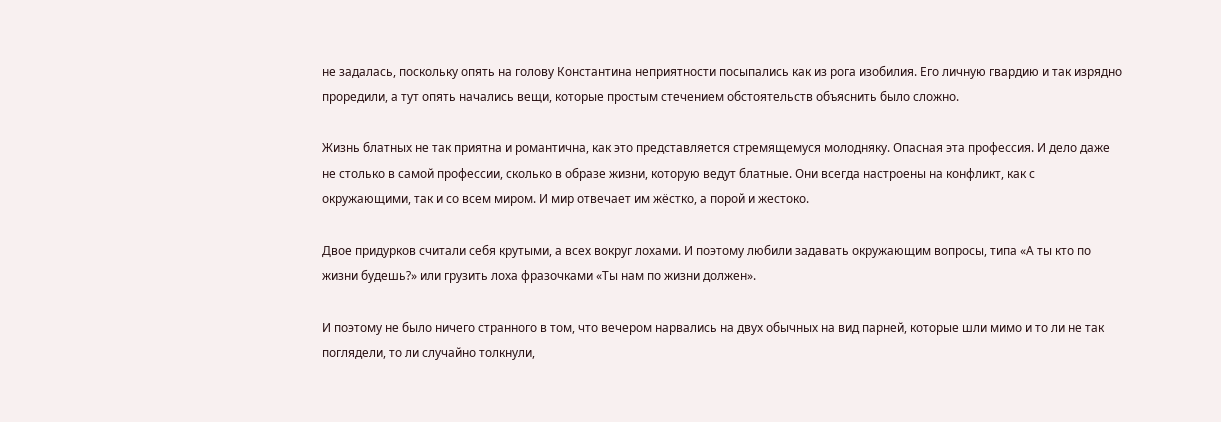не задалась, поскольку опять на голову Константина неприятности посыпались как из рога изобилия. Его личную гвардию и так изрядно проредили, а тут опять начались вещи, которые простым стечением обстоятельств объяснить было сложно.

Жизнь блатных не так приятна и романтична, как это представляется стремящемуся молодняку. Опасная эта профессия. И дело даже не столько в самой профессии, сколько в образе жизни, которую ведут блатные. Они всегда настроены на конфликт, как с окружающими, так и со всем миром. И мир отвечает им жёстко, а порой и жестоко.

Двое придурков считали себя крутыми, а всех вокруг лохами. И поэтому любили задавать окружающим вопросы, типа «А ты кто по жизни будешь?» или грузить лоха фразочками «Ты нам по жизни должен».

И поэтому не было ничего странного в том, что вечером нарвались на двух обычных на вид парней, которые шли мимо и то ли не так поглядели, то ли случайно толкнули,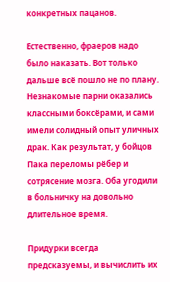конкретных пацанов.

Естественно, фраеров надо было наказать. Вот только дальше всё пошло не по плану. Незнакомые парни оказались классными боксёрами, и сами имели солидный опыт уличных драк. Как результат, у бойцов Пака переломы рёбер и сотрясение мозга. Оба угодили в больничку на довольно длительное время.

Придурки всегда предсказуемы, и вычислить их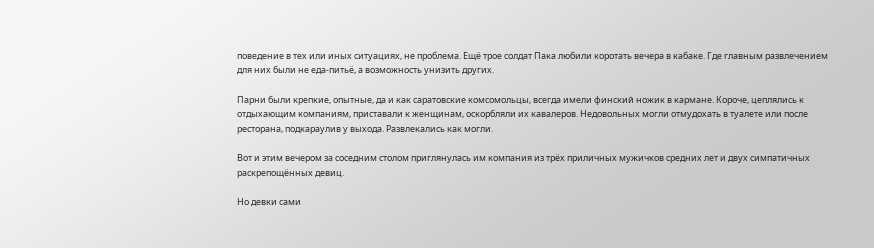поведение в тех или иных ситуациях, не проблема. Ещё трое солдат Пака любили коротать вечера в кабаке. Где главным развлечением для них были не еда-питьё, а возможность унизить других.

Парни были крепкие, опытные, да и как саратовские комсомольцы, всегда имели финский ножик в кармане. Короче, цеплялись к отдыхающим компаниям, приставали к женщинам, оскорбляли их кавалеров. Недовольных могли отмудохать в туалете или после ресторана, подкараулив у выхода. Развлекались как могли.

Вот и этим вечером за соседним столом приглянулась им компания из трёх приличных мужичков средних лет и двух симпатичных раскрепощённых девиц.

Но девки сами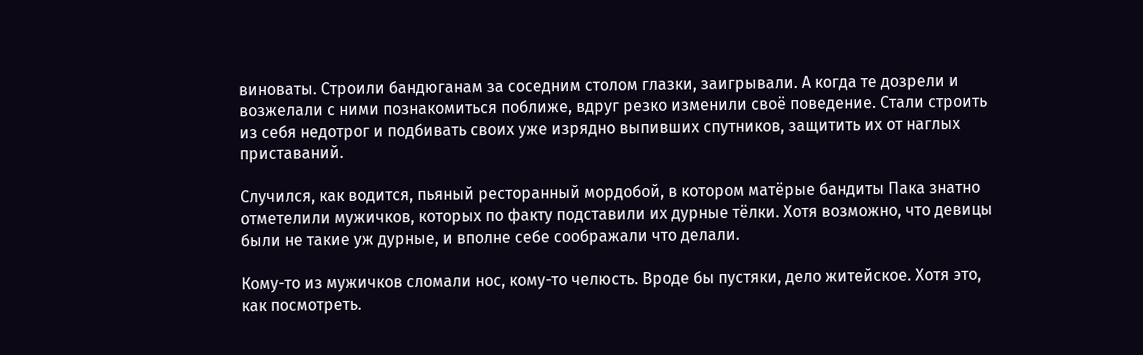виноваты. Строили бандюганам за соседним столом глазки, заигрывали. А когда те дозрели и возжелали с ними познакомиться поближе, вдруг резко изменили своё поведение. Стали строить из себя недотрог и подбивать своих уже изрядно выпивших спутников, защитить их от наглых приставаний.

Случился, как водится, пьяный ресторанный мордобой, в котором матёрые бандиты Пака знатно отметелили мужичков, которых по факту подставили их дурные тёлки. Хотя возможно, что девицы были не такие уж дурные, и вполне себе соображали что делали.

Кому-то из мужичков сломали нос, кому-то челюсть. Вроде бы пустяки, дело житейское. Хотя это, как посмотреть.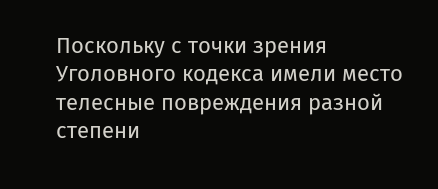Поскольку с точки зрения Уголовного кодекса имели место телесные повреждения разной степени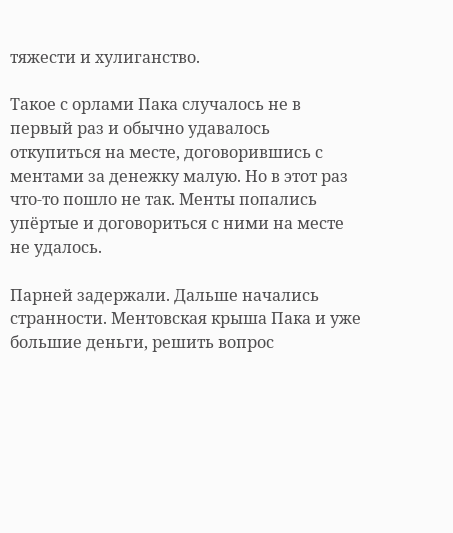тяжести и хулиганство.

Такое с орлами Пака случалось не в первый раз и обычно удавалось откупиться на месте, договорившись с ментами за денежку малую. Но в этот раз что-то пошло не так. Менты попались упёртые и договориться с ними на месте не удалось.

Парней задержали. Дальше начались странности. Ментовская крыша Пака и уже большие деньги, решить вопрос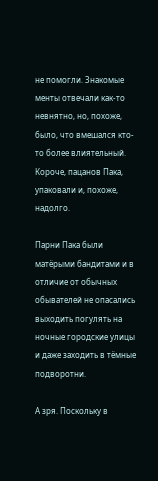не помогли. Знакомые менты отвечали как-то невнятно, но, похоже, было, что вмешался кто-то более влиятельный. Короче, пацанов Пака, упаковали и, похоже, надолго.

Парни Пака были матёрыми бандитами и в отличие от обычных обывателей не опасались выходить погулять на ночные городские улицы и даже заходить в тёмные подворотни.

А зря. Поскольку в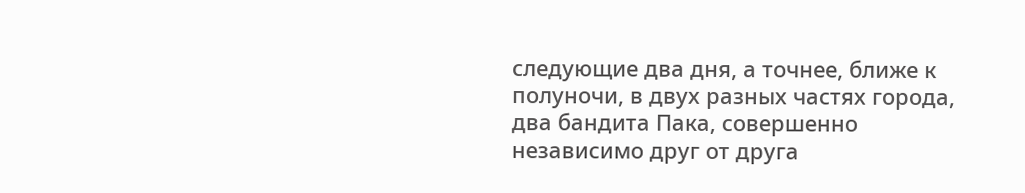следующие два дня, а точнее, ближе к полуночи, в двух разных частях города, два бандита Пака, совершенно независимо друг от друга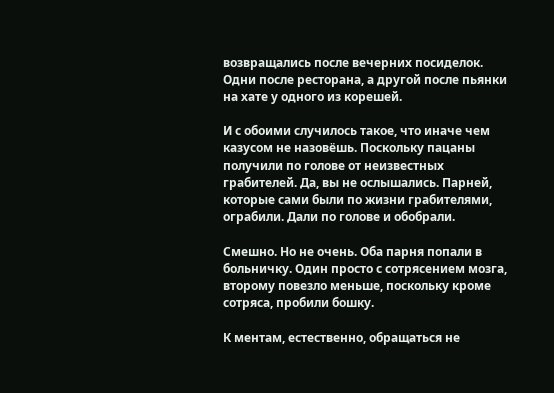возвращались после вечерних посиделок. Одни после ресторана, а другой после пьянки на хате у одного из корешей.

И с обоими случилось такое, что иначе чем казусом не назовёшь. Поскольку пацаны получили по голове от неизвестных грабителей. Да, вы не ослышались. Парней, которые сами были по жизни грабителями, ограбили. Дали по голове и обобрали.

Смешно. Но не очень. Оба парня попали в больничку. Один просто с сотрясением мозга, второму повезло меньше, поскольку кроме сотряса, пробили бошку.

К ментам, естественно, обращаться не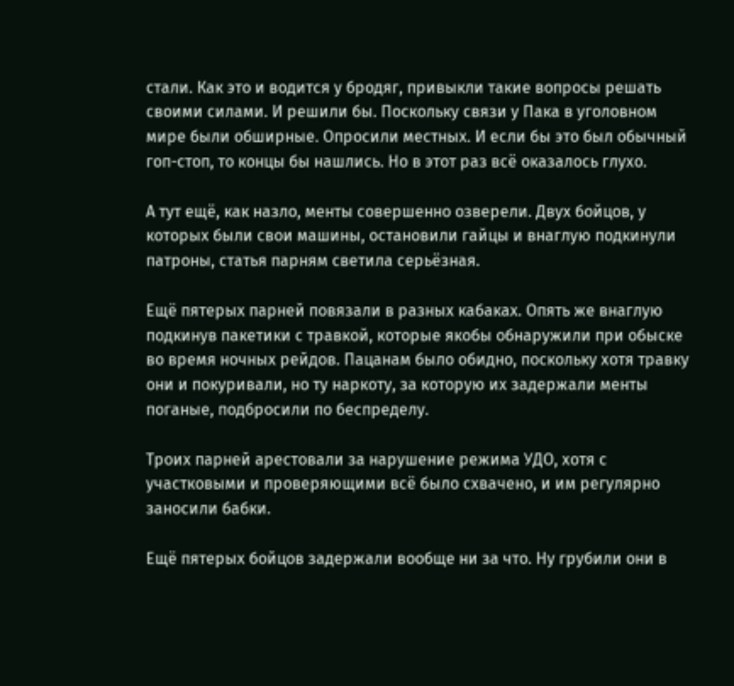стали. Как это и водится у бродяг, привыкли такие вопросы решать своими силами. И решили бы. Поскольку связи у Пака в уголовном мире были обширные. Опросили местных. И если бы это был обычный гоп-стоп, то концы бы нашлись. Но в этот раз всё оказалось глухо.

А тут ещё, как назло, менты совершенно озверели. Двух бойцов, у которых были свои машины, остановили гайцы и внаглую подкинули патроны, статья парням светила серьёзная.

Ещё пятерых парней повязали в разных кабаках. Опять же внаглую подкинув пакетики с травкой, которые якобы обнаружили при обыске во время ночных рейдов. Пацанам было обидно, поскольку хотя травку они и покуривали, но ту наркоту, за которую их задержали менты поганые, подбросили по беспределу.

Троих парней арестовали за нарушение режима УДО, хотя с участковыми и проверяющими всё было схвачено, и им регулярно заносили бабки.

Ещё пятерых бойцов задержали вообще ни за что. Ну грубили они в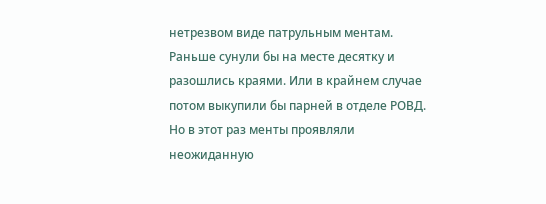нетрезвом виде патрульным ментам. Раньше сунули бы на месте десятку и разошлись краями. Или в крайнем случае потом выкупили бы парней в отделе РОВД. Но в этот раз менты проявляли неожиданную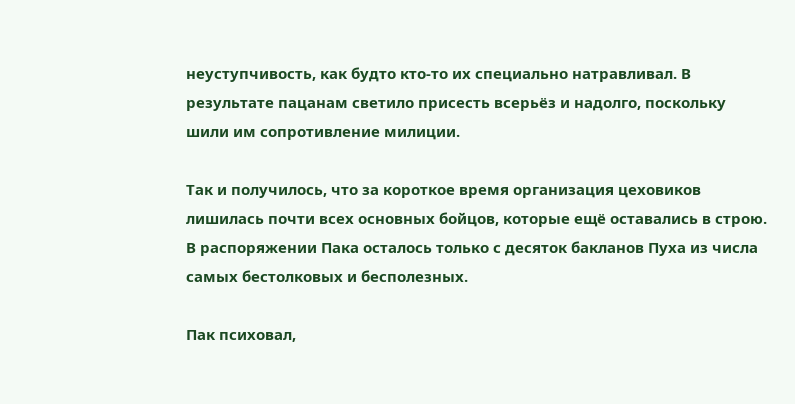неуступчивость, как будто кто-то их специально натравливал. В результате пацанам светило присесть всерьёз и надолго, поскольку шили им сопротивление милиции.

Так и получилось, что за короткое время организация цеховиков лишилась почти всех основных бойцов, которые ещё оставались в строю. В распоряжении Пака осталось только с десяток бакланов Пуха из числа самых бестолковых и бесполезных.

Пак психовал,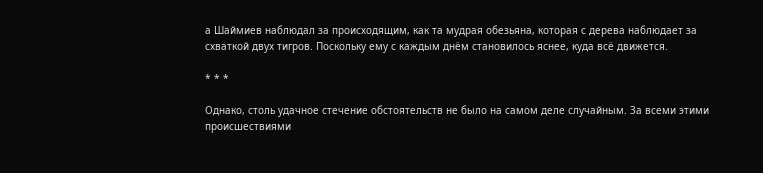а Шаймиев наблюдал за происходящим, как та мудрая обезьяна, которая с дерева наблюдает за схваткой двух тигров. Поскольку ему с каждым днём становилось яснее, куда всё движется.

* * *

Однако, столь удачное стечение обстоятельств не было на самом деле случайным. За всеми этими происшествиями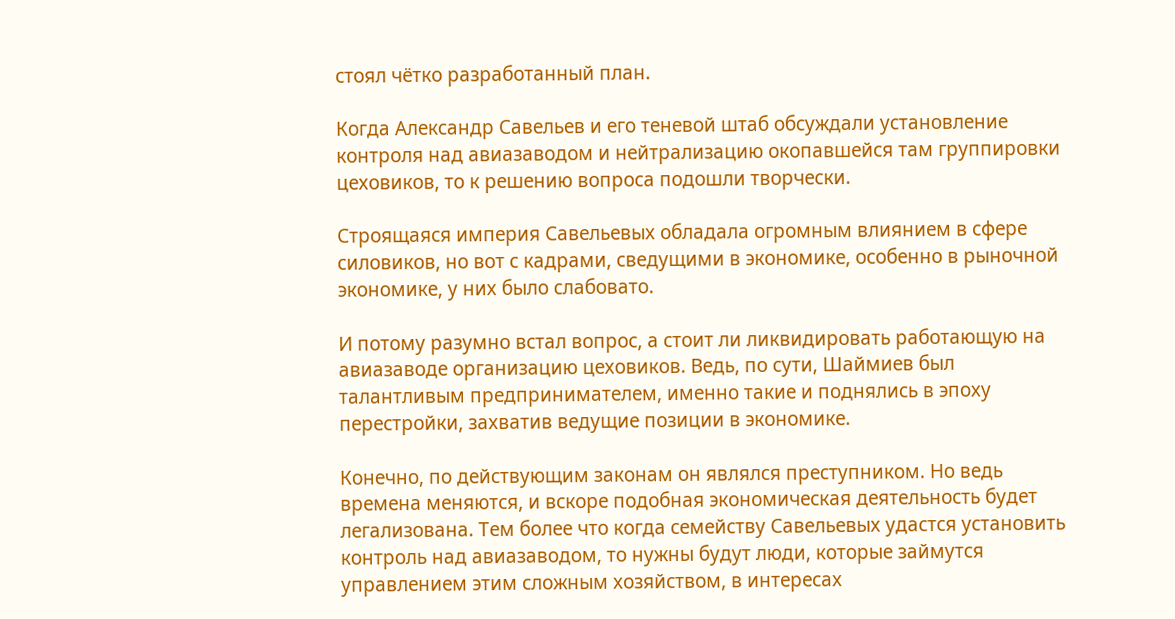стоял чётко разработанный план.

Когда Александр Савельев и его теневой штаб обсуждали установление контроля над авиазаводом и нейтрализацию окопавшейся там группировки цеховиков, то к решению вопроса подошли творчески.

Строящаяся империя Савельевых обладала огромным влиянием в сфере силовиков, но вот с кадрами, сведущими в экономике, особенно в рыночной экономике, у них было слабовато.

И потому разумно встал вопрос, а стоит ли ликвидировать работающую на авиазаводе организацию цеховиков. Ведь, по сути, Шаймиев был талантливым предпринимателем, именно такие и поднялись в эпоху перестройки, захватив ведущие позиции в экономике.

Конечно, по действующим законам он являлся преступником. Но ведь времена меняются, и вскоре подобная экономическая деятельность будет легализована. Тем более что когда семейству Савельевых удастся установить контроль над авиазаводом, то нужны будут люди, которые займутся управлением этим сложным хозяйством, в интересах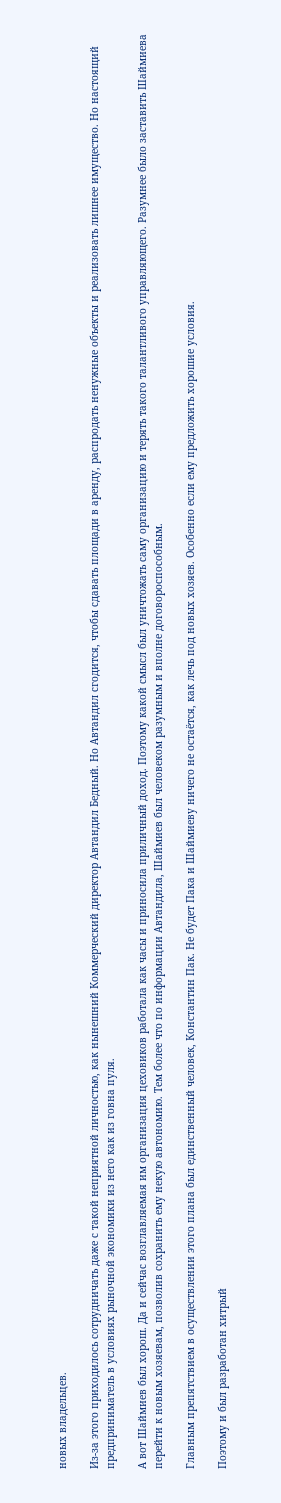новых владельцев.

Из-за этого приходилось сотрудничать даже с такой неприятной личностью, как нынешний Коммерческий директор Автандил Бедный. Но Автандил сгодится, чтобы сдавать площади в аренду, распродать ненужные объекты и реализовать лишнее имущество. Но настоящий предприниматель в условиях рыночной экономики из него как из говна пуля.

А вот Шаймиев был хорош. Да и сейчас возглавляемая им организация цеховиков работала как часы и приносила приличный доход. Поэтому какой смысл был уничтожать саму организацию и терять такого талантливого управляющего. Разумнее было заставить Шаймиева перейти к новым хозяевам, позволив сохранить ему некую автономию. Тем более что по информации Автандила, Шаймиев был человеком разумным и вполне договороспособным.

Главным препятствием в осуществлении этого плана был единственный человек, Константин Пак. Не будет Пака и Шаймиеву ничего не остаётся, как лечь под новых хозяев. Особенно если ему предложить хорошие условия.

Поэтому и был разработан хитрый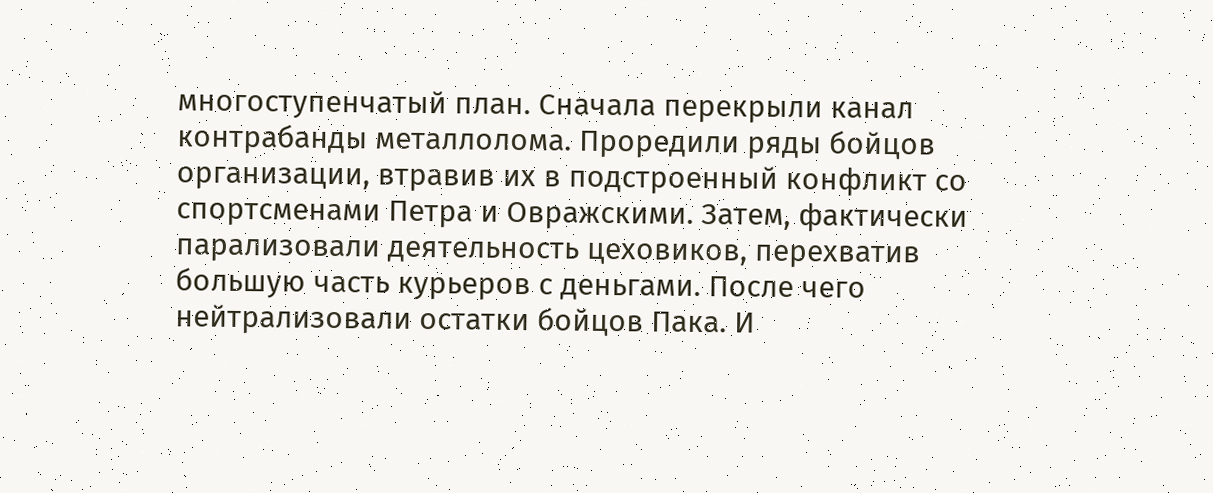многоступенчатый план. Сначала перекрыли канал контрабанды металлолома. Проредили ряды бойцов организации, втравив их в подстроенный конфликт со спортсменами Петра и Овражскими. Затем, фактически парализовали деятельность цеховиков, перехватив большую часть курьеров с деньгами. После чего нейтрализовали остатки бойцов Пака. И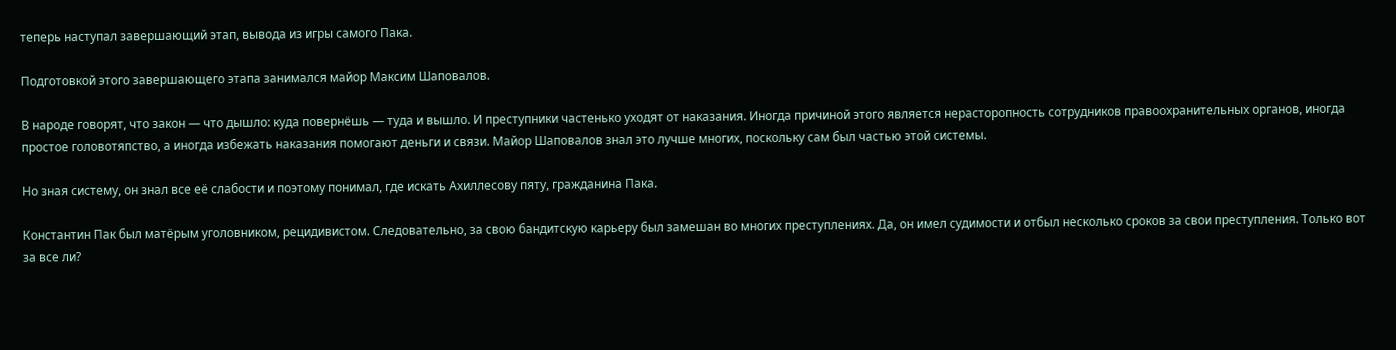теперь наступал завершающий этап, вывода из игры самого Пака.

Подготовкой этого завершающего этапа занимался майор Максим Шаповалов.

В народе говорят, что закон — что дышло: куда повернёшь — туда и вышло. И преступники частенько уходят от наказания. Иногда причиной этого является нерасторопность сотрудников правоохранительных органов, иногда простое головотяпство, а иногда избежать наказания помогают деньги и связи. Майор Шаповалов знал это лучше многих, поскольку сам был частью этой системы.

Но зная систему, он знал все её слабости и поэтому понимал, где искать Ахиллесову пяту, гражданина Пака.

Константин Пак был матёрым уголовником, рецидивистом. Следовательно, за свою бандитскую карьеру был замешан во многих преступлениях. Да, он имел судимости и отбыл несколько сроков за свои преступления. Только вот за все ли?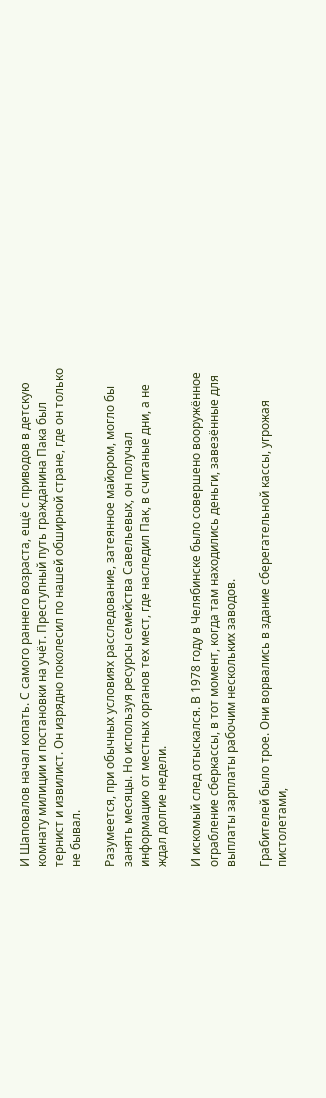И Шаповалов начал копать. С самого раннего возраста, ещё с приводов в детскую комнату милиции и постановки на учёт. Преступный путь гражданина Пака был тернист и извилист. Он изрядно поколесил по нашей обширной стране, где он только не бывал.

Разумеется, при обычных условиях расследование, затеянное майором, могло бы занять месяцы. Но используя ресурсы семейства Савельевых, он получал информацию от местных органов тех мест, где наследил Пак, в считаные дни, а не ждал долгие недели.

И искомый след отыскался. В 1978 году в Челябинске было совершено вооружённое ограбление сберкассы, в тот момент, когда там находились деньги, завезённые для выплаты зарплаты рабочим нескольких заводов.

Грабителей было трое. Они ворвались в здание сберегательной кассы, угрожая пистолетами,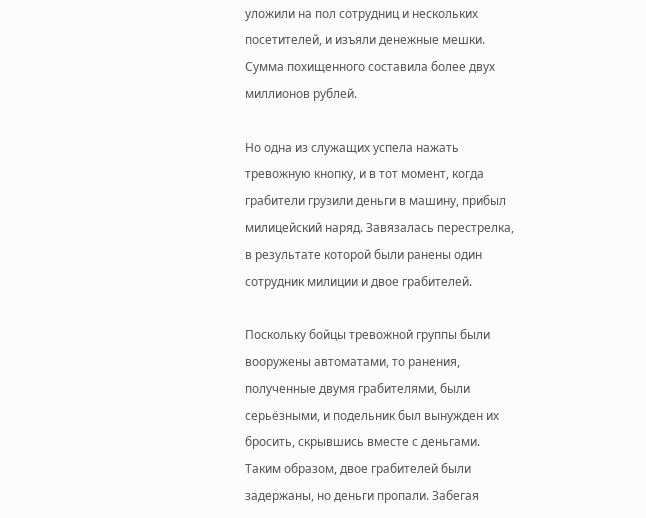уложили на пол сотрудниц и нескольких посетителей, и изъяли денежные мешки. Сумма похищенного составила более двух миллионов рублей.

Но одна из служащих успела нажать тревожную кнопку, и в тот момент, когда грабители грузили деньги в машину, прибыл милицейский наряд. Завязалась перестрелка, в результате которой были ранены один сотрудник милиции и двое грабителей.

Поскольку бойцы тревожной группы были вооружены автоматами, то ранения, полученные двумя грабителями, были серьёзными, и подельник был вынужден их бросить, скрывшись вместе с деньгами. Таким образом, двое грабителей были задержаны, но деньги пропали. Забегая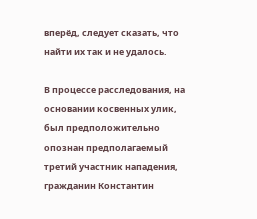вперёд, следует сказать, что найти их так и не удалось.

В процессе расследования, на основании косвенных улик, был предположительно опознан предполагаемый третий участник нападения, гражданин Константин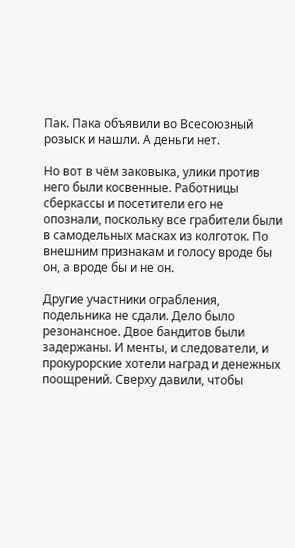Пак. Пака объявили во Всесоюзный розыск и нашли. А деньги нет.

Но вот в чём заковыка, улики против него были косвенные. Работницы сберкассы и посетители его не опознали, поскольку все грабители были в самодельных масках из колготок. По внешним признакам и голосу вроде бы он, а вроде бы и не он.

Другие участники ограбления, подельника не сдали. Дело было резонансное. Двое бандитов были задержаны. И менты, и следователи, и прокурорские хотели наград и денежных поощрений. Сверху давили, чтобы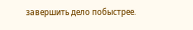завершить дело побыстрее.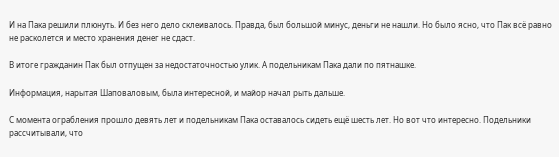И на Пака решили плюнуть. И без него дело склеивалось. Правда, был большой минус, деньги не нашли. Но было ясно, что Пак всё равно не расколется и место хранения денег не сдаст.

В итоге гражданин Пак был отпущен за недостаточностью улик. А подельникам Пака дали по пятнашке.

Информация, нарытая Шаповаловым, была интересной, и майор начал рыть дальше.

С момента ограбления прошло девять лет и подельникам Пака оставалось сидеть ещё шесть лет. Но вот что интересно. Подельники рассчитывали, что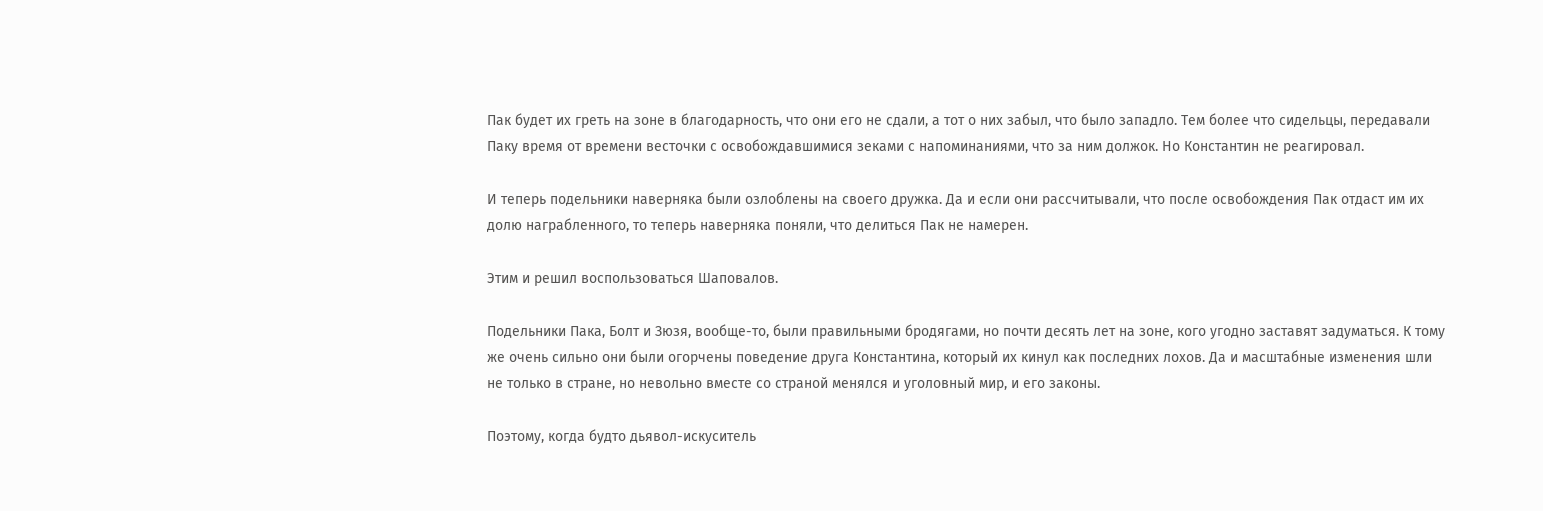Пак будет их греть на зоне в благодарность, что они его не сдали, а тот о них забыл, что было западло. Тем более что сидельцы, передавали Паку время от времени весточки с освобождавшимися зеками с напоминаниями, что за ним должок. Но Константин не реагировал.

И теперь подельники наверняка были озлоблены на своего дружка. Да и если они рассчитывали, что после освобождения Пак отдаст им их долю награбленного, то теперь наверняка поняли, что делиться Пак не намерен.

Этим и решил воспользоваться Шаповалов.

Подельники Пака, Болт и Зюзя, вообще-то, были правильными бродягами, но почти десять лет на зоне, кого угодно заставят задуматься. К тому же очень сильно они были огорчены поведение друга Константина, который их кинул как последних лохов. Да и масштабные изменения шли не только в стране, но невольно вместе со страной менялся и уголовный мир, и его законы.

Поэтому, когда будто дьявол-искуситель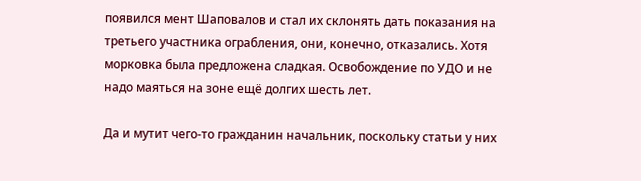появился мент Шаповалов и стал их склонять дать показания на третьего участника ограбления, они, конечно, отказались. Хотя морковка была предложена сладкая. Освобождение по УДО и не надо маяться на зоне ещё долгих шесть лет.

Да и мутит чего-то гражданин начальник, поскольку статьи у них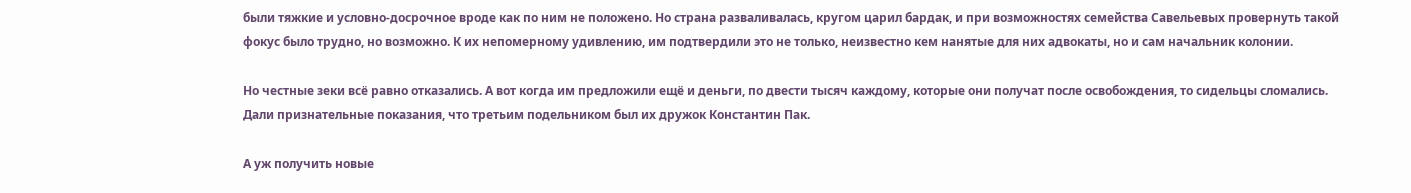были тяжкие и условно-досрочное вроде как по ним не положено. Но страна разваливалась, кругом царил бардак, и при возможностях семейства Савельевых провернуть такой фокус было трудно, но возможно. К их непомерному удивлению, им подтвердили это не только, неизвестно кем нанятые для них адвокаты, но и сам начальник колонии.

Но честные зеки всё равно отказались. А вот когда им предложили ещё и деньги, по двести тысяч каждому, которые они получат после освобождения, то сидельцы сломались. Дали признательные показания, что третьим подельником был их дружок Константин Пак.

А уж получить новые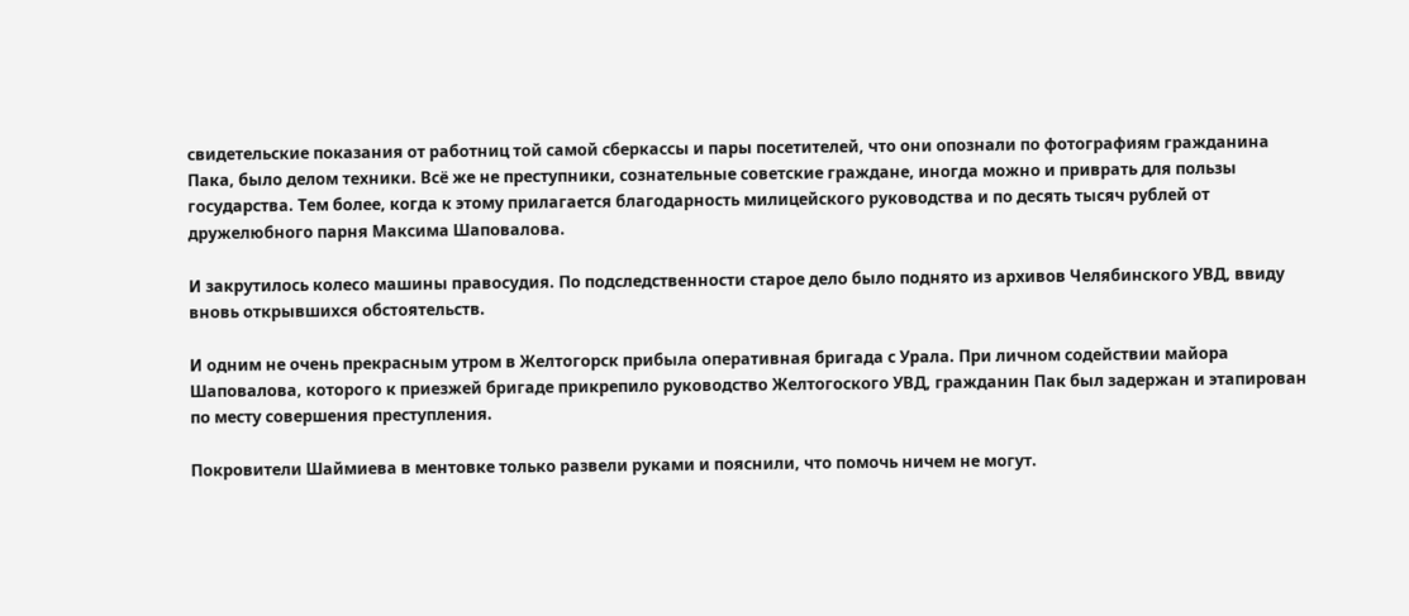свидетельские показания от работниц той самой сберкассы и пары посетителей, что они опознали по фотографиям гражданина Пака, было делом техники. Всё же не преступники, сознательные советские граждане, иногда можно и приврать для пользы государства. Тем более, когда к этому прилагается благодарность милицейского руководства и по десять тысяч рублей от дружелюбного парня Максима Шаповалова.

И закрутилось колесо машины правосудия. По подследственности старое дело было поднято из архивов Челябинского УВД, ввиду вновь открывшихся обстоятельств.

И одним не очень прекрасным утром в Желтогорск прибыла оперативная бригада с Урала. При личном содействии майора Шаповалова, которого к приезжей бригаде прикрепило руководство Желтогоского УВД, гражданин Пак был задержан и этапирован по месту совершения преступления.

Покровители Шаймиева в ментовке только развели руками и пояснили, что помочь ничем не могут.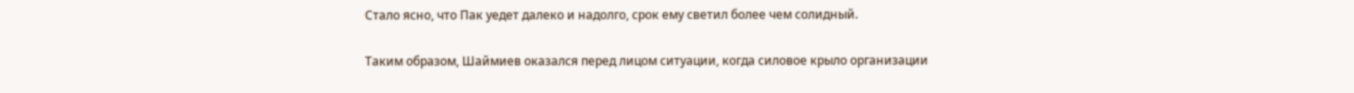Стало ясно, что Пак уедет далеко и надолго, срок ему светил более чем солидный.

Таким образом, Шаймиев оказался перед лицом ситуации, когда силовое крыло организации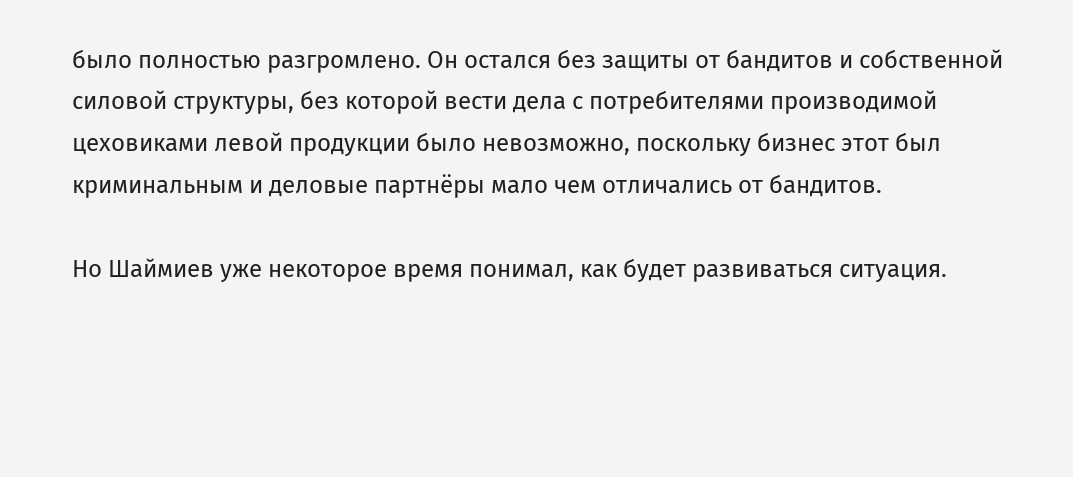было полностью разгромлено. Он остался без защиты от бандитов и собственной силовой структуры, без которой вести дела с потребителями производимой цеховиками левой продукции было невозможно, поскольку бизнес этот был криминальным и деловые партнёры мало чем отличались от бандитов.

Но Шаймиев уже некоторое время понимал, как будет развиваться ситуация.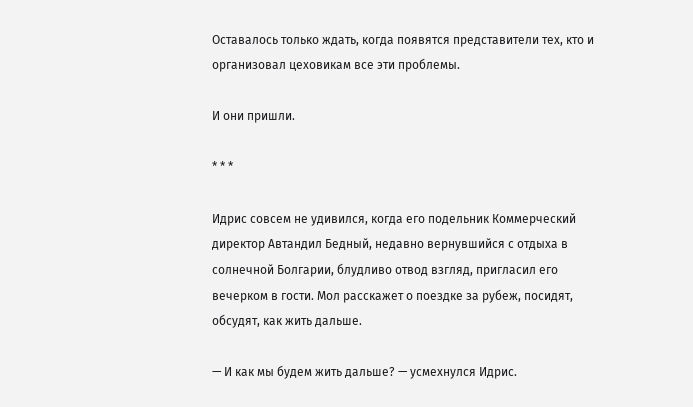Оставалось только ждать, когда появятся представители тех, кто и организовал цеховикам все эти проблемы.

И они пришли.

* * *

Идрис совсем не удивился, когда его подельник Коммерческий директор Автандил Бедный, недавно вернувшийся с отдыха в солнечной Болгарии, блудливо отвод взгляд, пригласил его вечерком в гости. Мол расскажет о поездке за рубеж, посидят, обсудят, как жить дальше.

— И как мы будем жить дальше? — усмехнулся Идрис.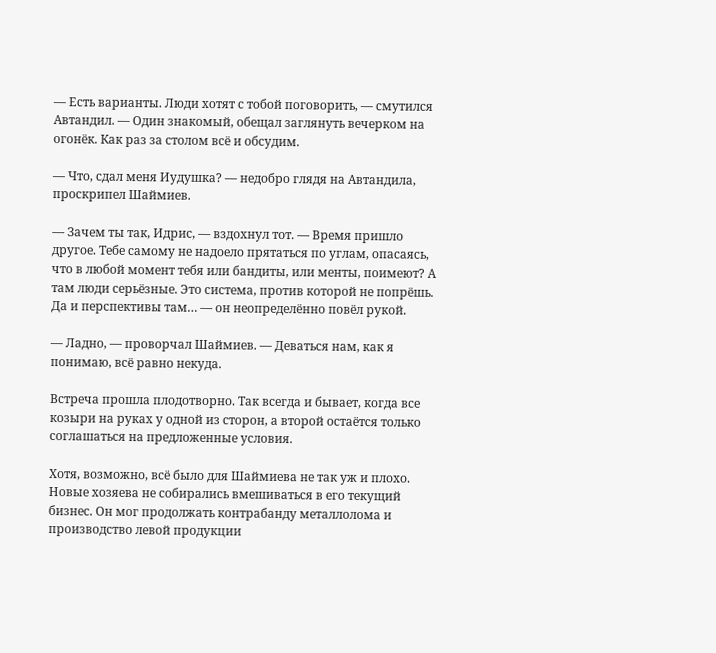— Есть варианты. Люди хотят с тобой поговорить, — смутился Автандил. — Один знакомый, обещал заглянуть вечерком на огонёк. Как раз за столом всё и обсудим.

— Что, сдал меня Иудушка? — недобро глядя на Автандила, проскрипел Шаймиев.

— Зачем ты так, Идрис, — вздохнул тот. — Время пришло другое. Тебе самому не надоело прятаться по углам, опасаясь, что в любой момент тебя или бандиты, или менты, поимеют? А там люди серьёзные. Это система, против которой не попрёшь. Да и перспективы там… — он неопределённо повёл рукой.

— Ладно, — проворчал Шаймиев. — Деваться нам, как я понимаю, всё равно некуда.

Встреча прошла плодотворно. Так всегда и бывает, когда все козыри на руках у одной из сторон, а второй остаётся только соглашаться на предложенные условия.

Хотя, возможно, всё было для Шаймиева не так уж и плохо. Новые хозяева не собирались вмешиваться в его текущий бизнес. Он мог продолжать контрабанду металлолома и производство левой продукции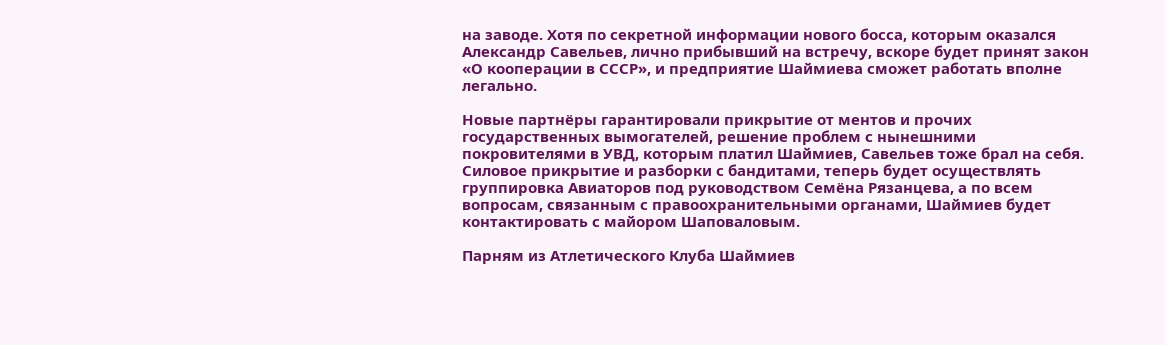на заводе. Хотя по секретной информации нового босса, которым оказался Александр Савельев, лично прибывший на встречу, вскоре будет принят закон «О кооперации в СССР», и предприятие Шаймиева сможет работать вполне легально.

Новые партнёры гарантировали прикрытие от ментов и прочих государственных вымогателей, решение проблем с нынешними покровителями в УВД, которым платил Шаймиев, Савельев тоже брал на себя. Силовое прикрытие и разборки с бандитами, теперь будет осуществлять группировка Авиаторов под руководством Семёна Рязанцева, а по всем вопросам, связанным с правоохранительными органами, Шаймиев будет контактировать с майором Шаповаловым.

Парням из Атлетического Клуба Шаймиев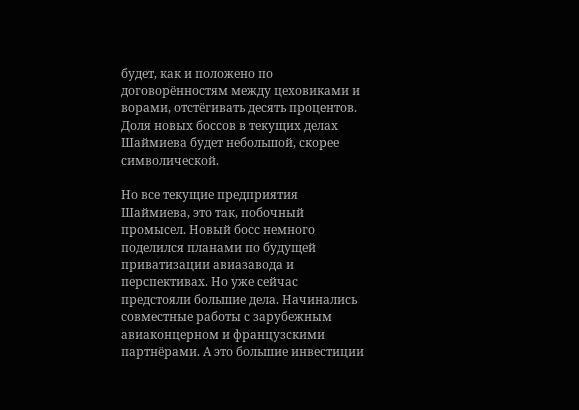будет, как и положено по договорённостям между цеховиками и ворами, отстёгивать десять процентов. Доля новых боссов в текущих делах Шаймиева будет небольшой, скорее символической.

Но все текущие предприятия Шаймиева, это так, побочный промысел. Новый босс немного поделился планами по будущей приватизации авиазавода и перспективах. Но уже сейчас предстояли большие дела. Начинались совместные работы с зарубежным авиаконцерном и французскими партнёрами. А это большие инвестиции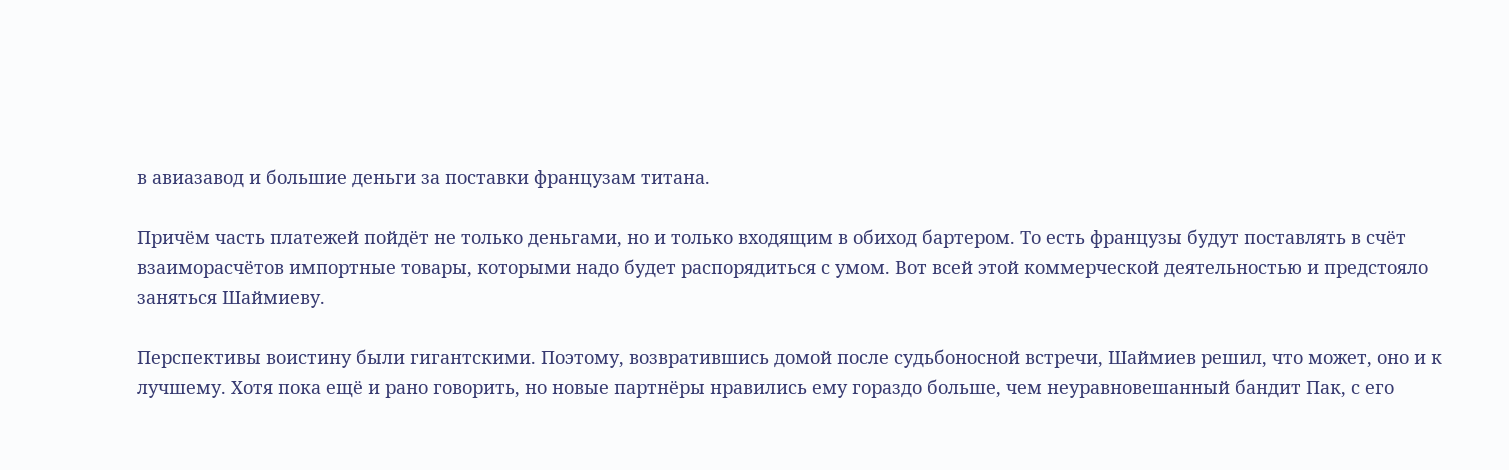в авиазавод и большие деньги за поставки французам титана.

Причём часть платежей пойдёт не только деньгами, но и только входящим в обиход бартером. То есть французы будут поставлять в счёт взаиморасчётов импортные товары, которыми надо будет распорядиться с умом. Вот всей этой коммерческой деятельностью и предстояло заняться Шаймиеву.

Перспективы воистину были гигантскими. Поэтому, возвратившись домой после судьбоносной встречи, Шаймиев решил, что может, оно и к лучшему. Хотя пока ещё и рано говорить, но новые партнёры нравились ему гораздо больше, чем неуравновешанный бандит Пак, с его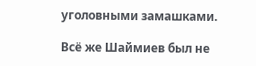уголовными замашками.

Всё же Шаймиев был не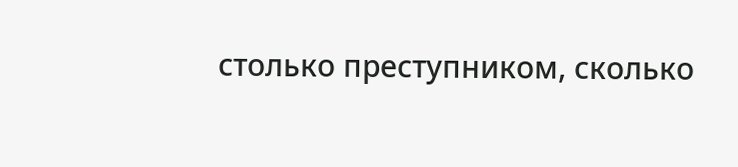столько преступником, сколько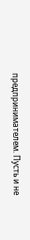предпринимателем. Пусть и не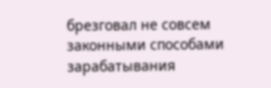брезговал не совсем законными способами зарабатывания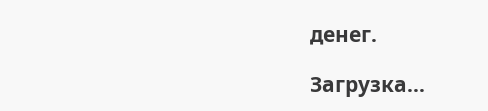денег.

Загрузка...